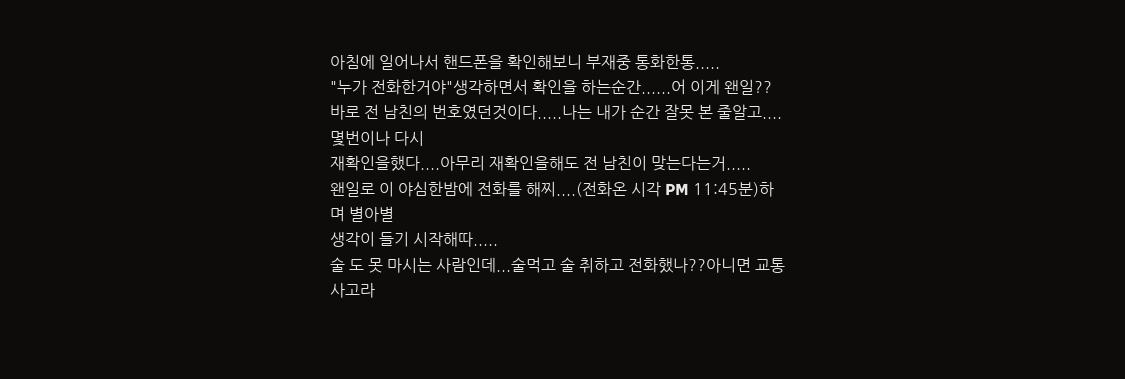아침에 일어나서 핸드폰을 확인해보니 부재중 통화한통.....
"누가 전화한거야"생각하면서 확인을 하는순간......어 이게 왠일??
바로 전 남친의 번호였던것이다.....나는 내가 순간 잘못 본 줄알고....몇번이나 다시
재확인을했다....아무리 재확인을해도 전 남친이 맞는다는거.....
왠일로 이 야심한밤에 전화를 해찌....(전화온 시각 PM 11:45분)하며 별아별
생각이 들기 시작해따.....
술 도 못 마시는 사람인데...술먹고 술 취하고 전화했나??아니면 교통사고라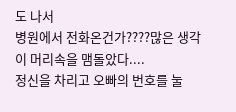도 나서
병원에서 전화온건가????많은 생각이 머리속을 맴돌았다....
정신을 차리고 오빠의 번호를 눌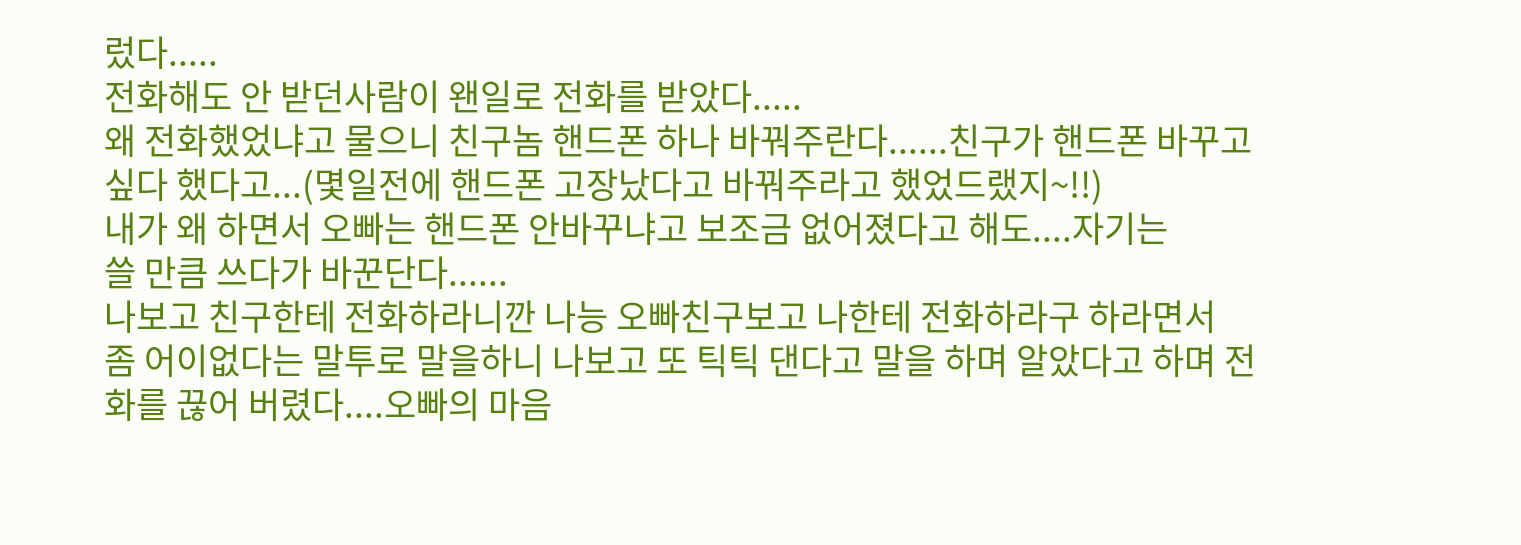렀다.....
전화해도 안 받던사람이 왠일로 전화를 받았다.....
왜 전화했었냐고 물으니 친구놈 핸드폰 하나 바꿔주란다......친구가 핸드폰 바꾸고
싶다 했다고...(몇일전에 핸드폰 고장났다고 바꿔주라고 했었드랬지~!!)
내가 왜 하면서 오빠는 핸드폰 안바꾸냐고 보조금 없어졌다고 해도....자기는
쓸 만큼 쓰다가 바꾼단다......
나보고 친구한테 전화하라니깐 나능 오빠친구보고 나한테 전화하라구 하라면서
좀 어이없다는 말투로 말을하니 나보고 또 틱틱 댄다고 말을 하며 알았다고 하며 전
화를 끊어 버렸다....오빠의 마음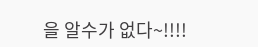을 알수가 없다~!!!!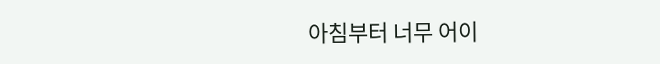아침부터 너무 어이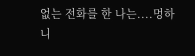없는 전화를 한 나는....멍하니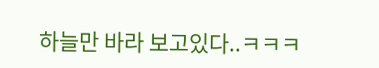하늘만 바라 보고있다..ㅋㅋㅋ